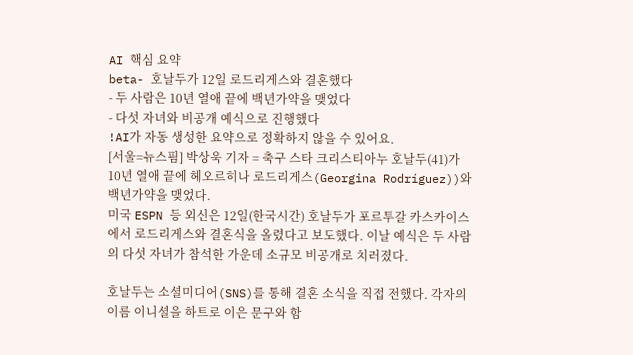AI 핵심 요약
beta- 호날두가 12일 로드리게스와 결혼했다
- 두 사람은 10년 열애 끝에 백년가약을 맺었다
- 다섯 자녀와 비공개 예식으로 진행했다
!AI가 자동 생성한 요약으로 정확하지 않을 수 있어요.
[서울=뉴스핌] 박상욱 기자 = 축구 스타 크리스티아누 호날두(41)가 10년 열애 끝에 헤오르히나 로드리게스(Georgina Rodríguez))와 백년가약을 맺었다.
미국 ESPN 등 외신은 12일(한국시간) 호날두가 포르투갈 카스카이스에서 로드리게스와 결혼식을 올렸다고 보도했다. 이날 예식은 두 사람의 다섯 자녀가 참석한 가운데 소규모 비공개로 치러졌다.

호날두는 소셜미디어(SNS)를 통해 결혼 소식을 직접 전했다. 각자의 이름 이니셜을 하트로 이은 문구와 함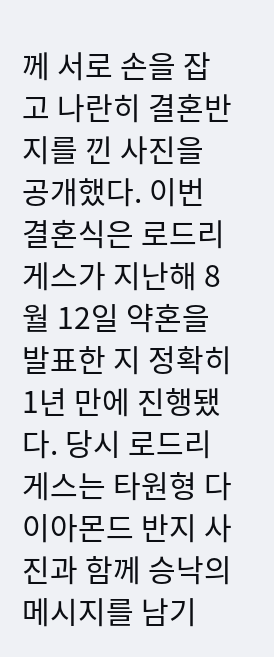께 서로 손을 잡고 나란히 결혼반지를 낀 사진을 공개했다. 이번 결혼식은 로드리게스가 지난해 8월 12일 약혼을 발표한 지 정확히 1년 만에 진행됐다. 당시 로드리게스는 타원형 다이아몬드 반지 사진과 함께 승낙의 메시지를 남기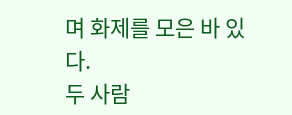며 화제를 모은 바 있다.
두 사람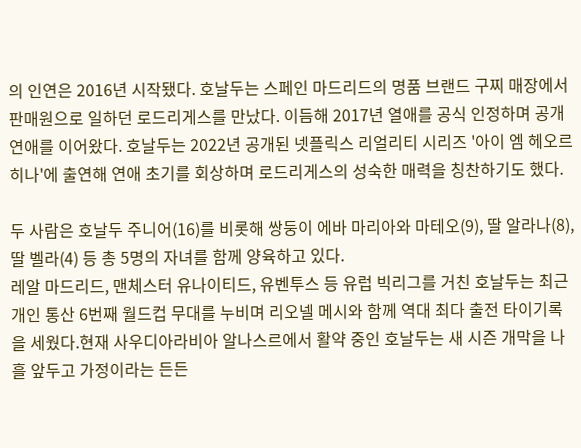의 인연은 2016년 시작됐다. 호날두는 스페인 마드리드의 명품 브랜드 구찌 매장에서 판매원으로 일하던 로드리게스를 만났다. 이듬해 2017년 열애를 공식 인정하며 공개 연애를 이어왔다. 호날두는 2022년 공개된 넷플릭스 리얼리티 시리즈 '아이 엠 헤오르히나'에 출연해 연애 초기를 회상하며 로드리게스의 성숙한 매력을 칭찬하기도 했다.

두 사람은 호날두 주니어(16)를 비롯해 쌍둥이 에바 마리아와 마테오(9), 딸 알라나(8), 딸 벨라(4) 등 총 5명의 자녀를 함께 양육하고 있다.
레알 마드리드, 맨체스터 유나이티드, 유벤투스 등 유럽 빅리그를 거친 호날두는 최근 개인 통산 6번째 월드컵 무대를 누비며 리오넬 메시와 함께 역대 최다 출전 타이기록을 세웠다.현재 사우디아라비아 알나스르에서 활약 중인 호날두는 새 시즌 개막을 나흘 앞두고 가정이라는 든든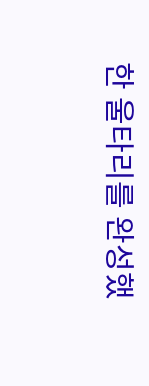한 울타리를 완성했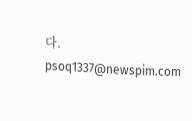다.
psoq1337@newspim.com